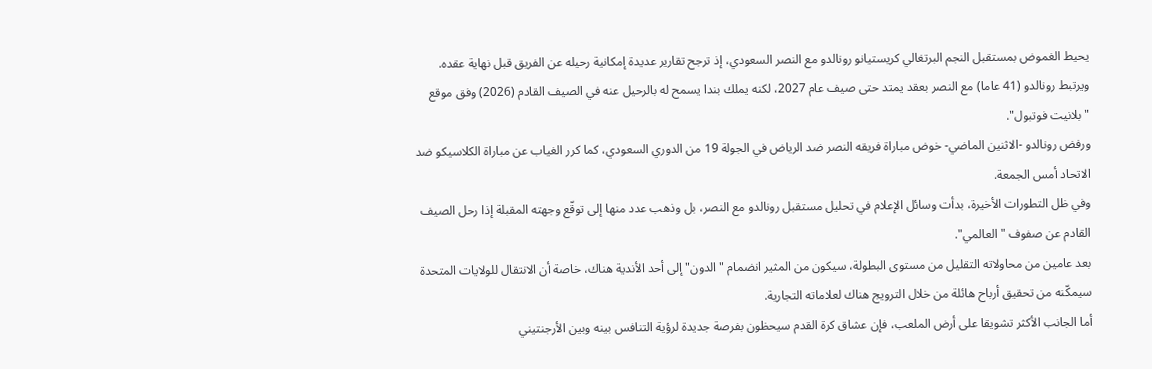يحيط الغموض بمستقبل النجم البرتغالي كريستيانو رونالدو مع النصر السعودي، إذ ترجح تقارير عديدة إمكانية رحيله عن الفريق قبل نهاية عقده.
ويرتبط رونالدو (41 عاما) مع النصر بعقد يمتد حتى صيف عام 2027، لكنه يملك بندا يسمح له بالرحيل عنه في الصيف القادم (2026) وفق موقع "بلانيت فوتبول".
ورفض رونالدو -الاثنين الماضي- خوض مباراة فريقه النصر ضد الرياض في الجولة 19 من الدوري السعودي، كما كرر الغياب عن مباراة الكلاسيكو ضد الاتحاد أمس الجمعة.
وفي ظل التطورات الأخيرة، بدأت وسائل الإعلام في تحليل مستقبل رونالدو مع النصر، بل وذهب عدد منها إلى توقّع وجهته المقبلة إذا رحل الصيف القادم عن صفوف "العالمي".
بعد عامين من محاولاته التقليل من مستوى البطولة، سيكون من المثير انضمام "الدون" إلى أحد الأندية هناك، خاصة أن الانتقال للولايات المتحدة سيمكّنه من تحقيق أرباح هائلة من خلال الترويج هناك لعلاماته التجارية.
أما الجانب الأكثر تشويقا على أرض الملعب، فإن عشاق كرة القدم سيحظون بفرصة جديدة لرؤية التنافس بينه وبين الأرجنتيني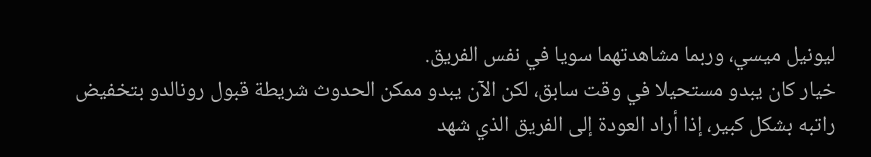ليونيل ميسي، وربما مشاهدتهما سويا في نفس الفريق.
خيار كان يبدو مستحيلا في وقت سابق، لكن الآن يبدو ممكن الحدوث شريطة قبول رونالدو بتخفيض راتبه بشكل كبير، إذا أراد العودة إلى الفريق الذي شهد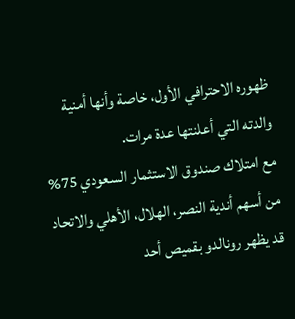ظهوره الاحترافي الأول، خاصة وأنها أمنية والدته التي أعلنتها عدة مرات.
مع امتلاك صندوق الاستثمار السعودي 75% من أسهم أندية النصر، الهلال، الأهلي والاتحاد قد يظهر رونالدو بقميص أحد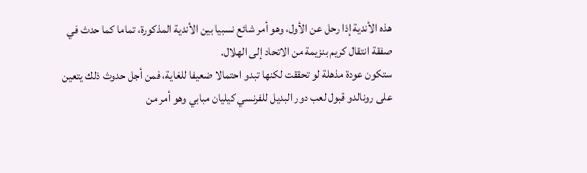هذه الأندية إذا رحل عن الأول، وهو أمر شائع نسبيا بين الأندية المذكورة، تماما كما حدث في صفقة انتقال كريم بنزيمة من الاتحاد إلى الهلال.
ستكون عودة مذهلة لو تحققت لكنها تبدو احتمالا ضعيفا للغاية، فمن أجل حدوث ذلك يتعين على رونالدو قبول لعب دور البديل للفرنسي كيليان مبابي وهو أمر من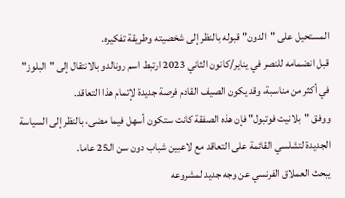المستحيل على "الدون" قبوله بالنظر إلى شخصيته وطريقة تفكيره.
قبل انضمامه للنصر في يناير/كانون الثاني 2023 ارتبط اسم رونالدو بالانتقال إلى "البلوز" في أكثر من مناسبة، وقد يكون الصيف القادم فرصة جديدة لإتمام هذا التعاقد.
ووفق "بلانيت فوتبول" فإن هذه الصفقة كانت ستكون أسهل فيما مضى، بالنظر إلى السياسة الجديدة لتشلسي القائمة على التعاقد مع لاعبين شباب دون سن الـ25 عاما.
يبحث العملاق الفرنسي عن وجه جديد لمشروعه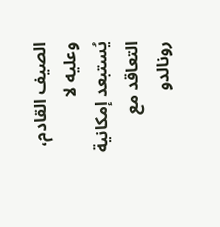الصيف القادم، وعليه لا يُستبعد إمكانية التعاقد مع رونالدو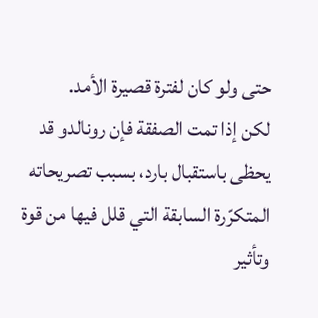حتى ولو كان لفترة قصيرة الأمد.
لكن إذا تمت الصفقة فإن رونالدو قد يحظى باستقبال بارد، بسبب تصريحاته المتكرّرة السابقة التي قلل فيها من قوة وتأثير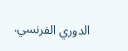الدوري الفرنسي.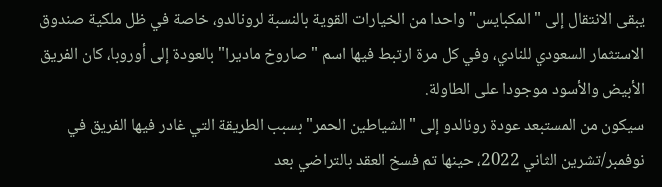يبقى الانتقال إلى "المكبايس" واحدا من الخيارات القوية بالنسبة لرونالدو، خاصة في ظل ملكية صندوق الاستثمار السعودي للنادي، وفي كل مرة ارتبط فيها اسم "صاروخ ماديرا" بالعودة إلى أوروبا، كان الفريق الأبيض والأسود موجودا على الطاولة.
سيكون من المستبعد عودة رونالدو إلى "الشياطين الحمر" بسبب الطريقة التي غادر فيها الفريق في نوفمبر/تشرين الثاني 2022، حينها تم فسخ العقد بالتراضي بعد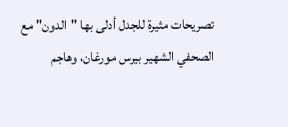تصريحات مثيرة للجدل أدلى بها "الدون" مع الصحفي الشهير بيرس مورغان، وهاجم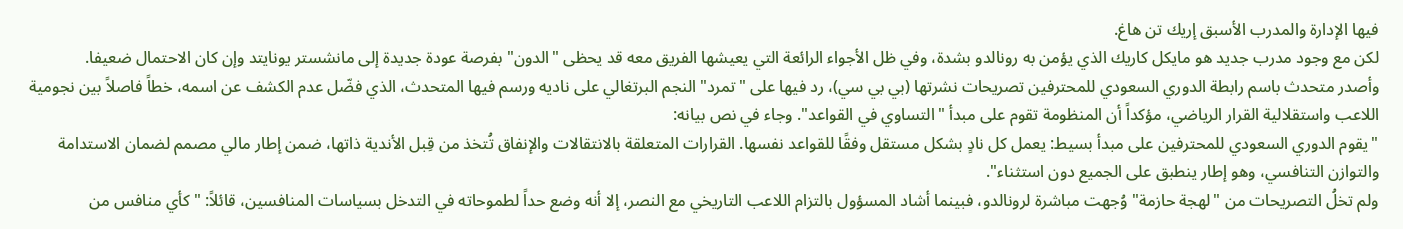فيها الإدارة والمدرب الأسبق إريك تن هاغ.
لكن مع وجود مدرب جديد هو مايكل كاريك الذي يؤمن به رونالدو بشدة، وفي ظل الأجواء الرائعة التي يعيشها الفريق معه قد يحظى "الدون" بفرصة عودة جديدة إلى مانشستر يونايتد وإن كان الاحتمال ضعيفا.
وأصدر متحدث باسم رابطة الدوري السعودي للمحترفين تصريحات نشرتها (بي بي سي)، رد فيها على "تمرد" النجم البرتغالي على ناديه ورسم فيها المتحدث، الذي فضّل عدم الكشف عن اسمه، خطاً فاصلاً بين نجومية اللاعب واستقلالية القرار الرياضي، مؤكداً أن المنظومة تقوم على مبدأ "التساوي في القواعد". وجاء في نص بيانه:
"يقوم الدوري السعودي للمحترفين على مبدأ بسيط: يعمل كل نادٍ بشكل مستقل وفقًا للقواعد نفسها. القرارات المتعلقة بالانتقالات والإنفاق تُتخذ من قِبل الأندية ذاتها، ضمن إطار مالي مصمم لضمان الاستدامة والتوازن التنافسي، وهو إطار ينطبق على الجميع دون استثناء".
ولم تخلُ التصريحات من "لهجة حازمة" وُجهت مباشرة لرونالدو، فبينما أشاد المسؤول بالتزام اللاعب التاريخي مع النصر، إلا أنه وضع حداً لطموحاته في التدخل بسياسات المنافسين، قائلاً: "كأي منافس من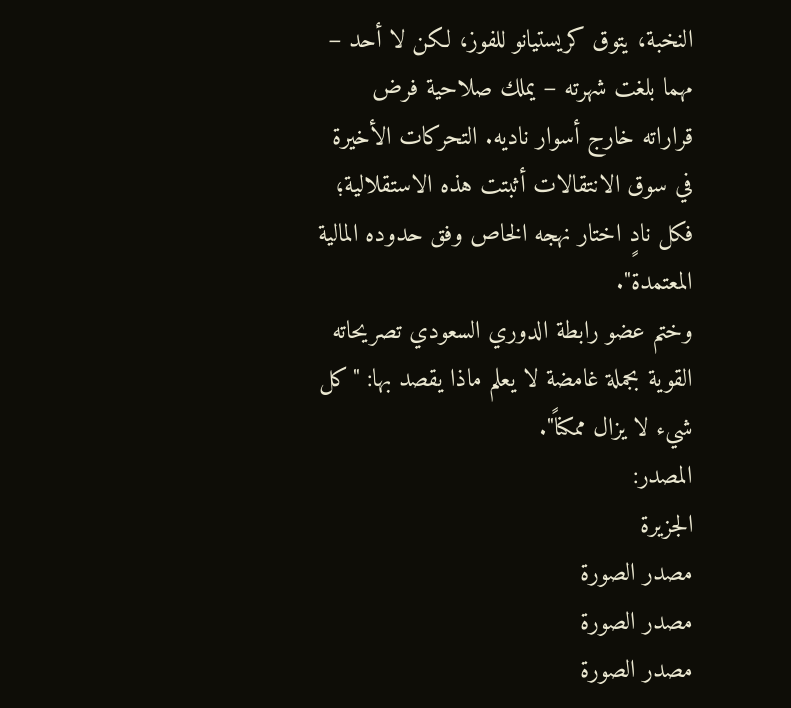النخبة، يتوق كريستيانو للفوز، لكن لا أحد – مهما بلغت شهرته – يملك صلاحية فرض قراراته خارج أسوار ناديه. التحركات الأخيرة في سوق الانتقالات أثبتت هذه الاستقلالية؛ فكل نادٍ اختار نهجه الخاص وفق حدوده المالية المعتمدة".
وختم عضو رابطة الدوري السعودي تصريحاته القوية بجملة غامضة لا يعلم ماذا يقصد بها: "كل شيء لا يزال ممكناً".
المصدر:
الجزيرة
مصدر الصورة
مصدر الصورة
مصدر الصورة